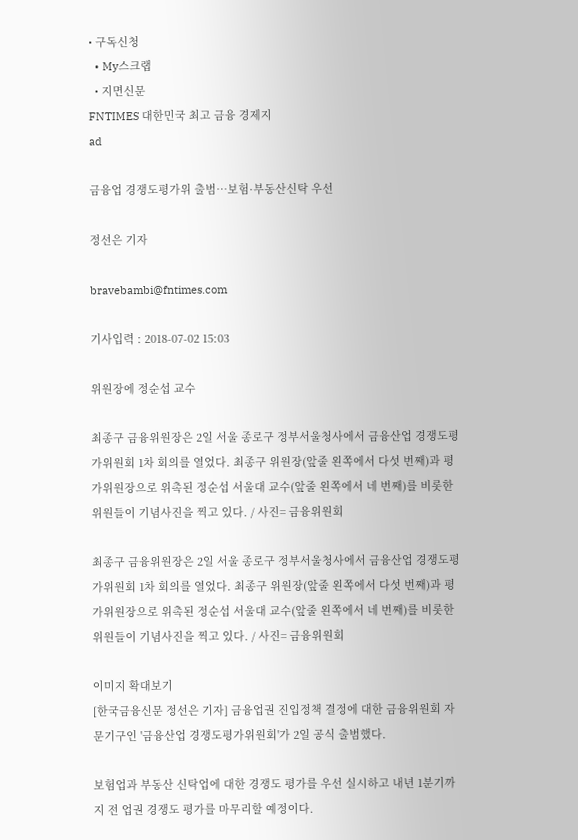• 구독신청
  • My스크랩
  • 지면신문
FNTIMES 대한민국 최고 금융 경제지
ad

금융업 경쟁도평가위 출범…보험·부동산신탁 우선

정선은 기자

bravebambi@fntimes.com

기사입력 : 2018-07-02 15:03

위원장에 정순섭 교수

최종구 금융위원장은 2일 서울 종로구 정부서울청사에서 금융산업 경쟁도평가위원회 1차 회의를 열었다. 최종구 위원장(앞줄 왼쪽에서 다섯 번째)과 평가위원장으로 위촉된 정순섭 서울대 교수(앞줄 왼쪽에서 네 번째)를 비롯한 위원들이 기념사진을 찍고 있다. / 사진= 금융위원회

최종구 금융위원장은 2일 서울 종로구 정부서울청사에서 금융산업 경쟁도평가위원회 1차 회의를 열었다. 최종구 위원장(앞줄 왼쪽에서 다섯 번째)과 평가위원장으로 위촉된 정순섭 서울대 교수(앞줄 왼쪽에서 네 번째)를 비롯한 위원들이 기념사진을 찍고 있다. / 사진= 금융위원회

이미지 확대보기
[한국금융신문 정선은 기자] 금융업권 진입정책 결정에 대한 금융위원회 자문기구인 '금융산업 경쟁도평가위원회'가 2일 공식 출범했다.

보험업과 부동산 신탁업에 대한 경쟁도 평가를 우선 실시하고 내년 1분기까지 전 업권 경쟁도 평가를 마무리할 예정이다.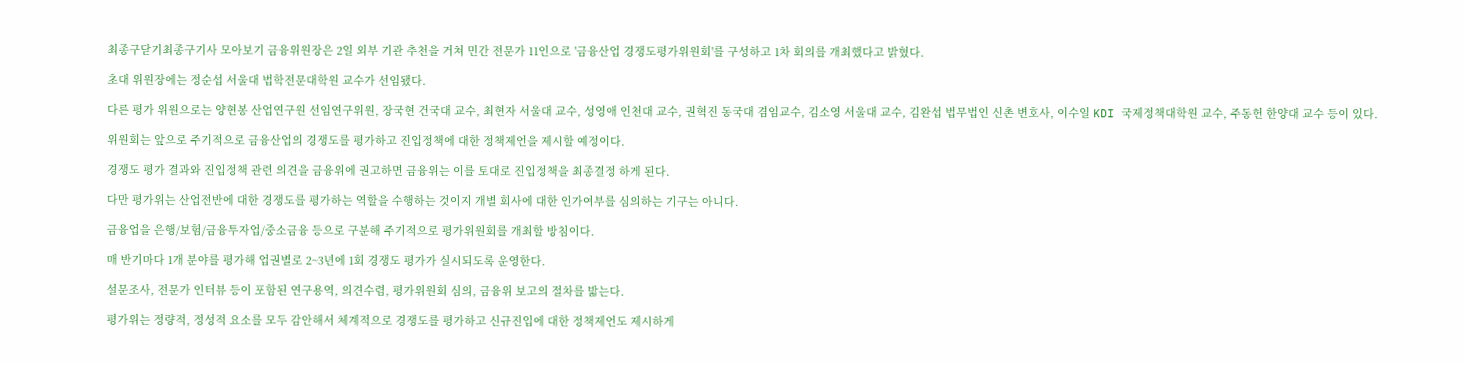최종구닫기최종구기사 모아보기 금융위원장은 2일 외부 기관 추천을 거쳐 민간 전문가 11인으로 '금융산업 경쟁도평가위원회'를 구성하고 1차 회의를 개최했다고 밝혔다.

초대 위원장에는 정순섭 서울대 법학전문대학원 교수가 선임됐다.

다른 평가 위원으로는 양현봉 산업연구원 선임연구위원, 장국현 건국대 교수, 최현자 서울대 교수, 성영애 인천대 교수, 권혁진 동국대 겸임교수, 김소영 서울대 교수, 김완섭 법무법인 신촌 변호사, 이수일 KDI 국제정책대학원 교수, 주동헌 한양대 교수 등이 있다.

위원회는 앞으로 주기적으로 금융산업의 경쟁도를 평가하고 진입정책에 대한 정책제언을 제시할 예정이다.

경쟁도 평가 결과와 진입정책 관련 의견을 금융위에 권고하면 금융위는 이를 토대로 진입정책을 최종결정 하게 된다.

다만 평가위는 산업전반에 대한 경쟁도를 평가하는 역할을 수행하는 것이지 개별 회사에 대한 인가여부를 심의하는 기구는 아니다.

금융업을 은행/보험/금융투자업/중소금융 등으로 구분해 주기적으로 평가위원회를 개최할 방침이다.

매 반기마다 1개 분야를 평가해 업권별로 2~3년에 1회 경쟁도 평가가 실시되도록 운영한다.

설문조사, 전문가 인터뷰 등이 포함된 연구용역, 의견수렴, 평가위원회 심의, 금융위 보고의 절차를 밟는다.

평가위는 정량적, 정성적 요소를 모두 감안해서 체계적으로 경쟁도를 평가하고 신규진입에 대한 정책제언도 제시하게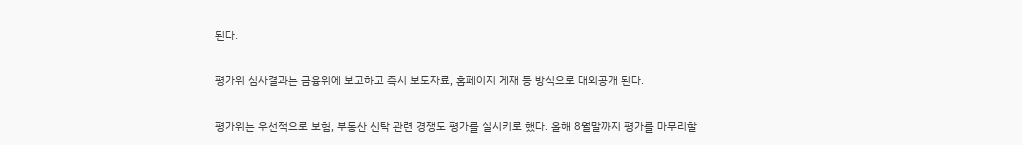된다.

평가위 심사결과는 금융위에 보고하고 즉시 보도자료, 홈페이지 게재 등 방식으로 대외공개 된다.

평가위는 우선적으로 보험, 부동산 신탁 관련 경쟁도 평가를 실시키로 했다. 올해 8월말까지 평가를 마무리할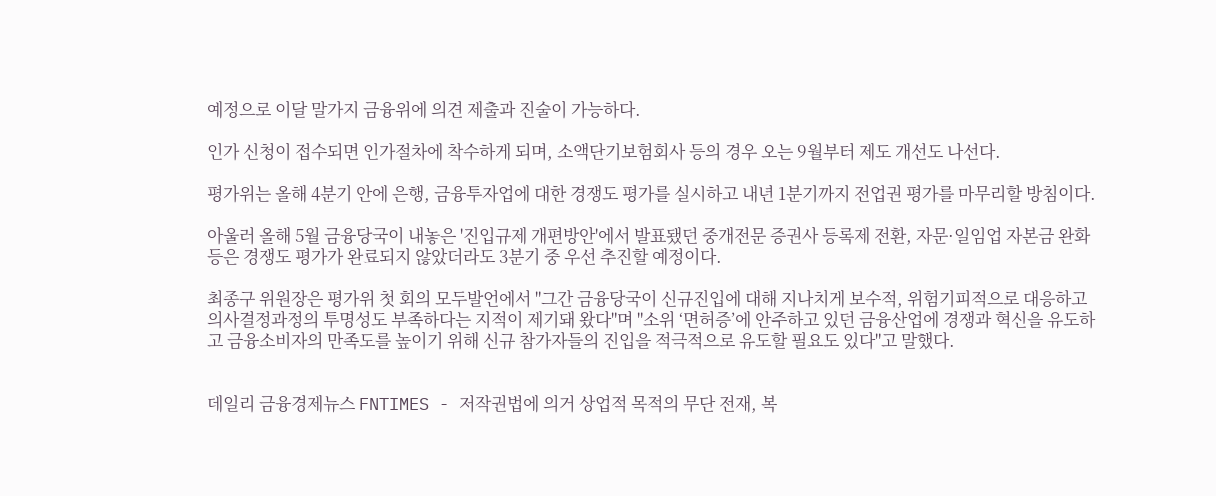예정으로 이달 말가지 금융위에 의견 제출과 진술이 가능하다.

인가 신청이 접수되면 인가절차에 착수하게 되며, 소액단기보험회사 등의 경우 오는 9월부터 제도 개선도 나선다.

평가위는 올해 4분기 안에 은행, 금융투자업에 대한 경쟁도 평가를 실시하고 내년 1분기까지 전업권 평가를 마무리할 방침이다.

아울러 올해 5월 금융당국이 내놓은 '진입규제 개편방안'에서 발표됐던 중개전문 증권사 등록제 전환, 자문·일임업 자본금 완화 등은 경쟁도 평가가 완료되지 않았더라도 3분기 중 우선 추진할 예정이다.

최종구 위원장은 평가위 첫 회의 모두발언에서 "그간 금융당국이 신규진입에 대해 지나치게 보수적, 위험기피적으로 대응하고 의사결정과정의 투명성도 부족하다는 지적이 제기돼 왔다"며 "소위 ‘면허증’에 안주하고 있던 금융산업에 경쟁과 혁신을 유도하고 금융소비자의 만족도를 높이기 위해 신규 참가자들의 진입을 적극적으로 유도할 필요도 있다"고 말했다.


데일리 금융경제뉴스 FNTIMES - 저작권법에 의거 상업적 목적의 무단 전재, 복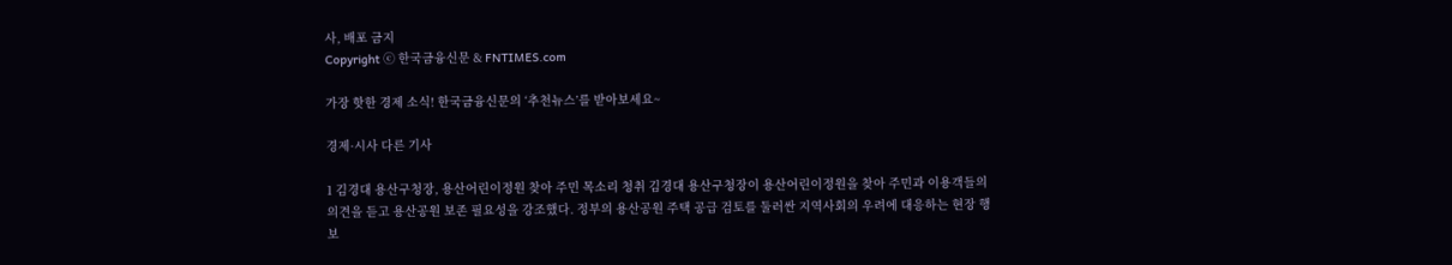사, 배포 금지
Copyright ⓒ 한국금융신문 & FNTIMES.com

가장 핫한 경제 소식! 한국금융신문의 ‘추천뉴스’를 받아보세요~

경제·시사 다른 기사

1 김경대 용산구청장, 용산어린이정원 찾아 주민 목소리 청취 김경대 용산구청장이 용산어린이정원을 찾아 주민과 이용객들의 의견을 듣고 용산공원 보존 필요성을 강조했다. 정부의 용산공원 주택 공급 검토를 둘러싼 지역사회의 우려에 대응하는 현장 행보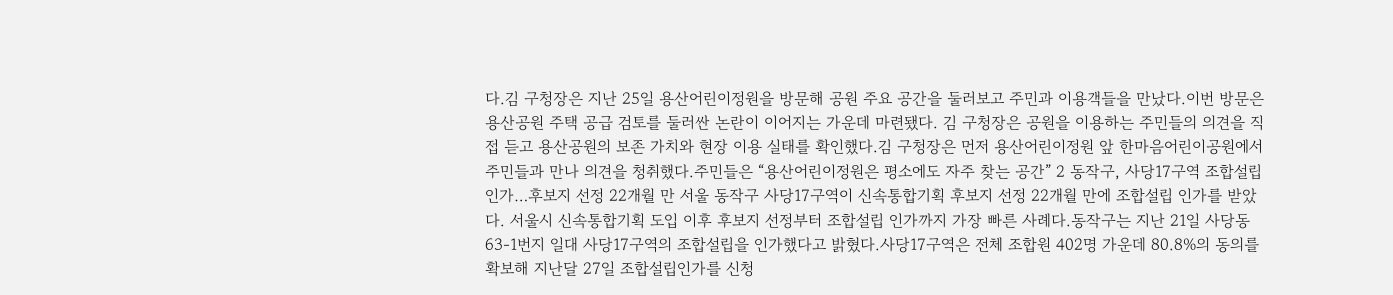다.김 구청장은 지난 25일 용산어린이정원을 방문해 공원 주요 공간을 둘러보고 주민과 이용객들을 만났다.이번 방문은 용산공원 주택 공급 검토를 둘러싼 논란이 이어지는 가운데 마련됐다. 김 구청장은 공원을 이용하는 주민들의 의견을 직접 듣고 용산공원의 보존 가치와 현장 이용 실태를 확인했다.김 구청장은 먼저 용산어린이정원 앞 한마음어린이공원에서 주민들과 만나 의견을 청취했다.주민들은 “용산어린이정원은 평소에도 자주 찾는 공간” 2 동작구, 사당17구역 조합설립 인가…후보지 선정 22개월 만 서울 동작구 사당17구역이 신속통합기획 후보지 선정 22개월 만에 조합설립 인가를 받았다. 서울시 신속통합기획 도입 이후 후보지 선정부터 조합설립 인가까지 가장 빠른 사례다.동작구는 지난 21일 사당동 63-1번지 일대 사당17구역의 조합설립을 인가했다고 밝혔다.사당17구역은 전체 조합원 402명 가운데 80.8%의 동의를 확보해 지난달 27일 조합설립인가를 신청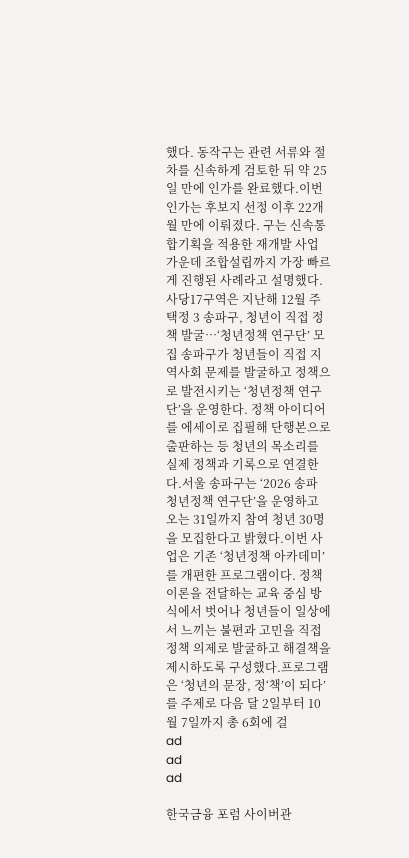했다. 동작구는 관련 서류와 절차를 신속하게 검토한 뒤 약 25일 만에 인가를 완료했다.이번 인가는 후보지 선정 이후 22개월 만에 이뤄졌다. 구는 신속통합기획을 적용한 재개발 사업 가운데 조합설립까지 가장 빠르게 진행된 사례라고 설명했다.사당17구역은 지난해 12월 주택정 3 송파구, 청년이 직접 정책 발굴…‘청년정책 연구단’ 모집 송파구가 청년들이 직접 지역사회 문제를 발굴하고 정책으로 발전시키는 ‘청년정책 연구단’을 운영한다. 정책 아이디어를 에세이로 집필해 단행본으로 출판하는 등 청년의 목소리를 실제 정책과 기록으로 연결한다.서울 송파구는 ‘2026 송파 청년정책 연구단’을 운영하고 오는 31일까지 참여 청년 30명을 모집한다고 밝혔다.이번 사업은 기존 ‘청년정책 아카데미’를 개편한 프로그램이다. 정책 이론을 전달하는 교육 중심 방식에서 벗어나 청년들이 일상에서 느끼는 불편과 고민을 직접 정책 의제로 발굴하고 해결책을 제시하도록 구성했다.프로그램은 ‘청년의 문장, 정‘책’이 되다’를 주제로 다음 달 2일부터 10월 7일까지 총 6회에 걸
ad
ad
ad

한국금융 포럼 사이버관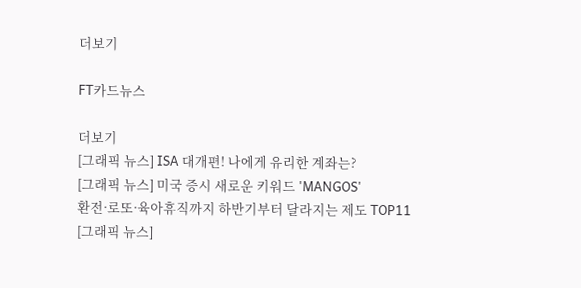더보기

FT카드뉴스

더보기
[그래픽 뉴스] ISA 대개편! 나에게 유리한 계좌는?
[그래픽 뉴스] 미국 증시 새로운 키워드 'MANGOS'
환전·로또·육아휴직까지 하반기부터 달라지는 제도 TOP11
[그래픽 뉴스]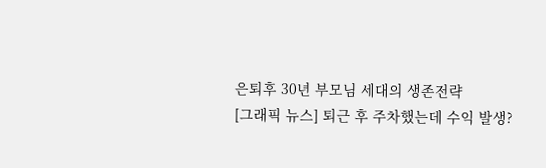은퇴후 30년 부모님 세대의 생존전략
[그래픽 뉴스] 퇴근 후 주차했는데 수익 발생?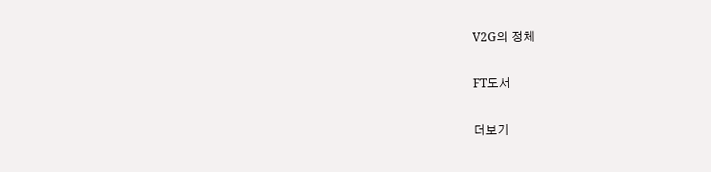V2G의 정체

FT도서

더보기